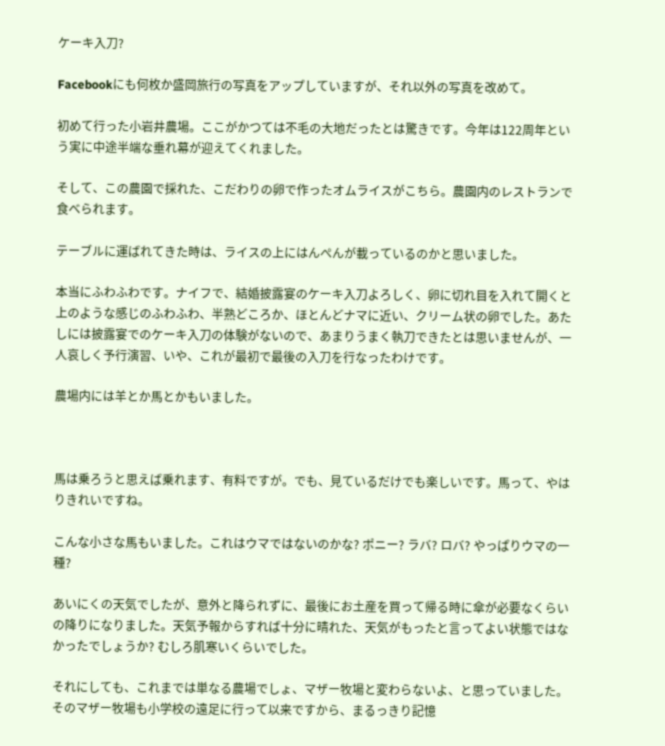ケーキ入刀?

Facebookにも何枚か盛岡旅行の写真をアップしていますが、それ以外の写真を改めて。

初めて行った小岩井農場。ここがかつては不毛の大地だったとは驚きです。今年は122周年という実に中途半端な垂れ幕が迎えてくれました。

そして、この農園で採れた、こだわりの卵で作ったオムライスがこちら。農園内のレストランで食べられます。

テーブルに運ばれてきた時は、ライスの上にはんぺんが載っているのかと思いました。

本当にふわふわです。ナイフで、結婚披露宴のケーキ入刀よろしく、卵に切れ目を入れて開くと上のような感じのふわふわ、半熟どころか、ほとんどナマに近い、クリーム状の卵でした。あたしには披露宴でのケーキ入刀の体験がないので、あまりうまく執刀できたとは思いませんが、一人哀しく予行演習、いや、これが最初で最後の入刀を行なったわけです。

農場内には羊とか馬とかもいました。



馬は乗ろうと思えば乗れます、有料ですが。でも、見ているだけでも楽しいです。馬って、やはりきれいですね。

こんな小さな馬もいました。これはウマではないのかな? ポニー? ラバ? ロバ? やっぱりウマの一種?

あいにくの天気でしたが、意外と降られずに、最後にお土産を買って帰る時に傘が必要なくらいの降りになりました。天気予報からすれば十分に晴れた、天気がもったと言ってよい状態ではなかったでしょうか? むしろ肌寒いくらいでした。

それにしても、これまでは単なる農場でしょ、マザー牧場と変わらないよ、と思っていました。そのマザー牧場も小学校の遠足に行って以来ですから、まるっきり記憶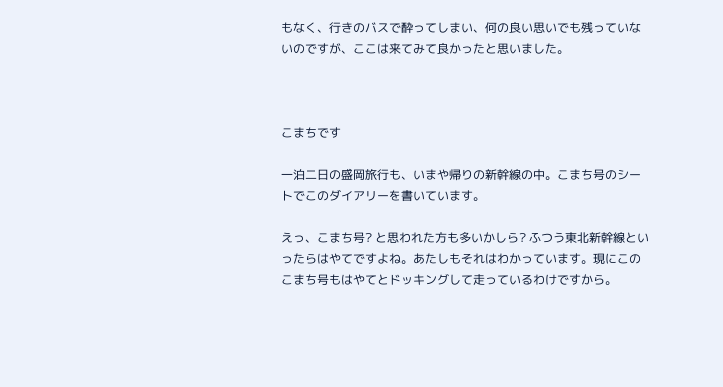もなく、行きのバスで酔ってしまい、何の良い思いでも残っていないのですが、ここは来てみて良かったと思いました。



こまちです

一泊二日の盛岡旅行も、いまや帰りの新幹線の中。こまち号のシートでこのダイアリーを書いています。

えっ、こまち号? と思われた方も多いかしら? ふつう東北新幹線といったらはやてですよね。あたしもそれはわかっています。現にこのこまち号もはやてとドッキングして走っているわけですから。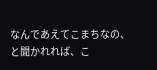なんであえてこまちなの、と聞かれれば、こ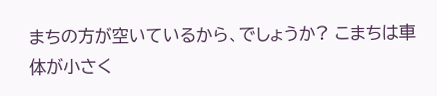まちの方が空いているから、でしょうか? こまちは車体が小さく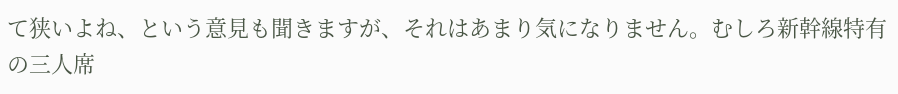て狭いよね、という意見も聞きますが、それはあまり気になりません。むしろ新幹線特有の三人席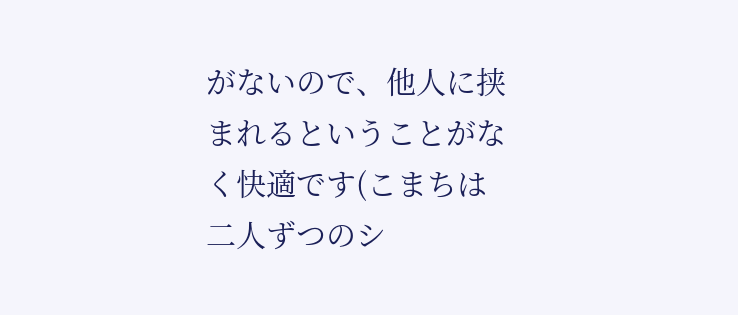がないので、他人に挟まれるということがなく快適です(こまちは二人ずつのシ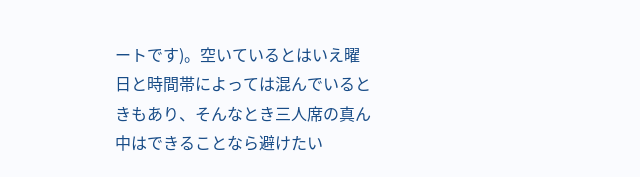ートです)。空いているとはいえ曜日と時間帯によっては混んでいるときもあり、そんなとき三人席の真ん中はできることなら避けたい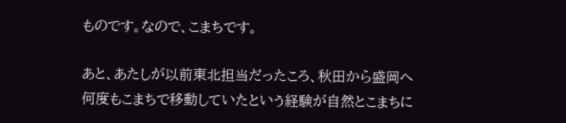ものです。なので、こまちです。

あと、あたしが以前東北担当だったころ、秋田から盛岡へ何度もこまちで移動していたという経験が自然とこまちに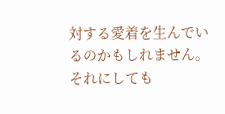対する愛着を生んでいるのかもしれません。それにしても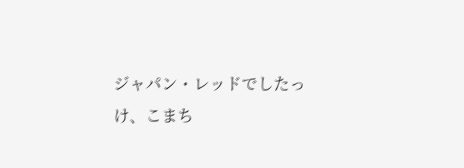ジャパン・レッドでしたっけ、こまち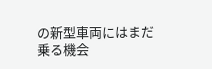の新型車両にはまだ乗る機会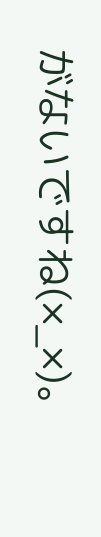がないですね(×_×)。